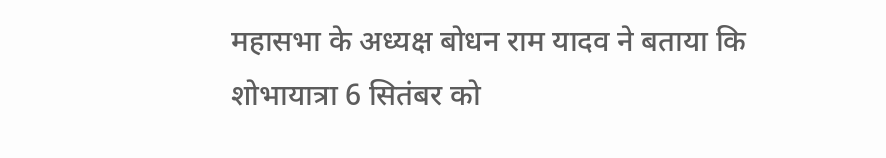महासभा के अध्यक्ष बोधन राम यादव ने बताया कि शोभायात्रा 6 सितंबर को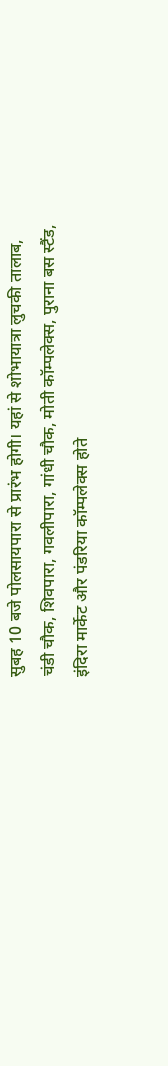सुबह 10 बजे पोलसायपारा से प्रारंभ होगी। यहां से शोभायात्रा लुचकी तालाब, चंडी चौक, शिवपारा, गवलीपारा, गांधी चौक, मोती कॉम्पलेक्स, पुराना बस स्टैंड, इंदिरा मार्केट और पंडरिया कॉम्पलेक्स होते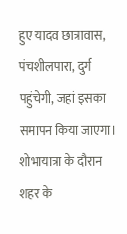हुए यादव छात्रावास, पंचशीलपारा, दुर्ग पहुंचेगी, जहां इसका समापन किया जाएगा। शोभायात्रा के दौरान शहर के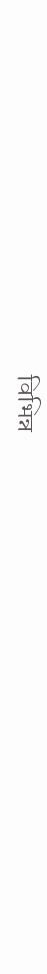विभिन्न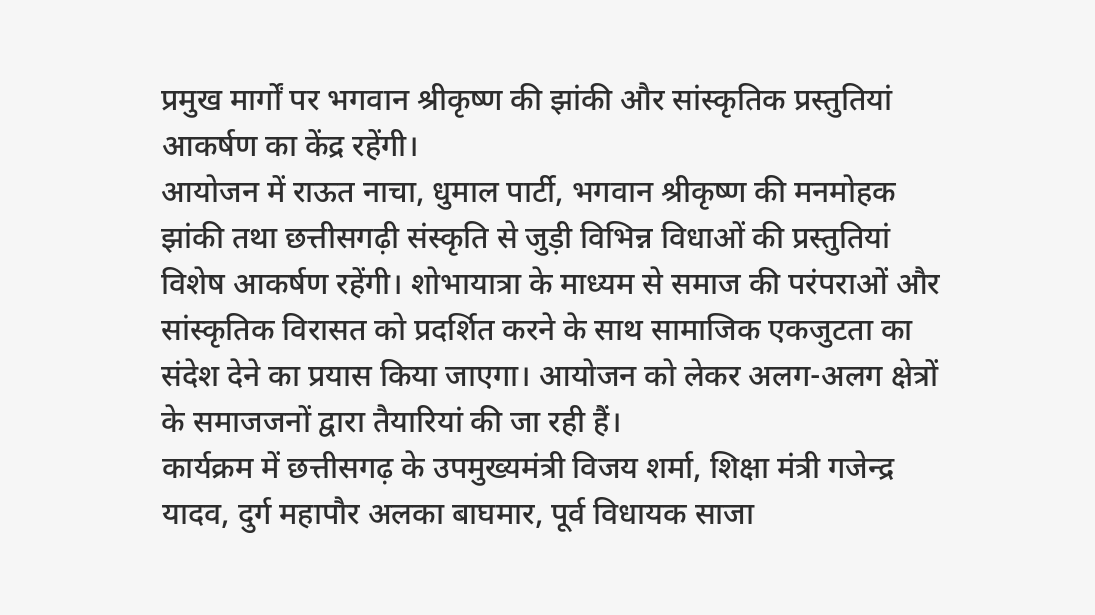प्रमुख मार्गों पर भगवान श्रीकृष्ण की झांकी और सांस्कृतिक प्रस्तुतियां आकर्षण का केंद्र रहेंगी।
आयोजन में राऊत नाचा, धुमाल पार्टी, भगवान श्रीकृष्ण की मनमोहक झांकी तथा छत्तीसगढ़ी संस्कृति से जुड़ी विभिन्न विधाओं की प्रस्तुतियां विशेष आकर्षण रहेंगी। शोभायात्रा के माध्यम से समाज की परंपराओं और सांस्कृतिक विरासत को प्रदर्शित करने के साथ सामाजिक एकजुटता का संदेश देने का प्रयास किया जाएगा। आयोजन को लेकर अलग-अलग क्षेत्रों के समाजजनों द्वारा तैयारियां की जा रही हैं।
कार्यक्रम में छत्तीसगढ़ के उपमुख्यमंत्री विजय शर्मा, शिक्षा मंत्री गजेन्द्र यादव, दुर्ग महापौर अलका बाघमार, पूर्व विधायक साजा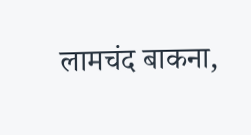लामचंद बाकना,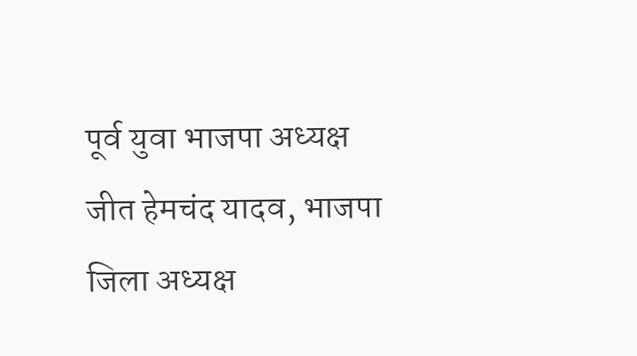पूर्व युवा भाजपा अध्यक्ष जीत हेमचंद यादव, भाजपा जिला अध्यक्ष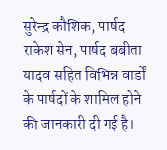सुरेन्द्र कौशिक, पार्षद राकेश सेन, पार्षद बबीता यादव सहित विभिन्न वार्डों के पार्षदों के शामिल होने की जानकारी दी गई है।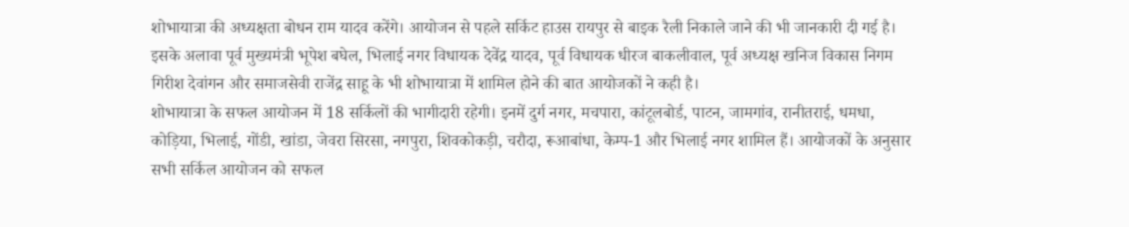शोभायात्रा की अध्यक्षता बोधन राम यादव करेंगे। आयोजन से पहले सर्किट हाउस रायपुर से बाइक रैली निकाले जाने की भी जानकारी दी गई है। इसके अलावा पूर्व मुख्यमंत्री भूपेश बघेल, भिलाई नगर विधायक देवेंद्र यादव, पूर्व विधायक धीरज बाकलीवाल, पूर्व अध्यक्ष खनिज विकास निगम गिरीश देवांगन और समाजसेवी राजेंद्र साहू के भी शोभायात्रा में शामिल होने की बात आयोजकों ने कही है।
शोभायात्रा के सफल आयोजन में 18 सर्किलों की भागीदारी रहेगी। इनमें दुर्ग नगर, मचपारा, कांटूलबोर्ड, पाटन, जामगांव, रानीतराई, धमधा, कोड़िया, भिलाई, गोंडी, खांडा, जेवरा सिरसा, नगपुरा, शिवकोकड़ी, चरौदा, रूआबांधा, केम्प-1 और भिलाई नगर शामिल हैं। आयोजकों के अनुसार सभी सर्किल आयोजन को सफल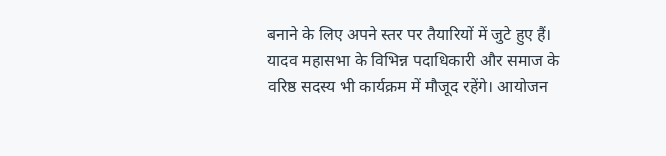बनाने के लिए अपने स्तर पर तैयारियों में जुटे हुए हैं।
यादव महासभा के विभिन्न पदाधिकारी और समाज के वरिष्ठ सदस्य भी कार्यक्रम में मौजूद रहेंगे। आयोजन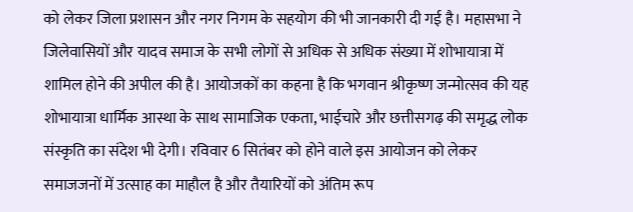को लेकर जिला प्रशासन और नगर निगम के सहयोग की भी जानकारी दी गई है। महासभा ने जिलेवासियों और यादव समाज के सभी लोगों से अधिक से अधिक संख्या में शोभायात्रा में शामिल होने की अपील की है। आयोजकों का कहना है कि भगवान श्रीकृष्ण जन्मोत्सव की यह शोभायात्रा धार्मिक आस्था के साथ सामाजिक एकता, भाईचारे और छत्तीसगढ़ की समृद्ध लोक संस्कृति का संदेश भी देगी। रविवार 6 सितंबर को होने वाले इस आयोजन को लेकर समाजजनों में उत्साह का माहौल है और तैयारियों को अंतिम रूप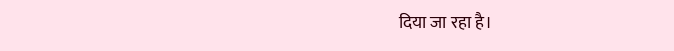दिया जा रहा है।